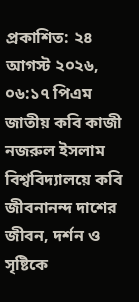প্রকাশিত: ২৪ আগস্ট ২০২৬, ০৬:১৭ পিএম
জাতীয় কবি কাজী নজরুল ইসলাম বিশ্ববিদ্যালয়ে কবি জীবনানন্দ দাশের জীবন, দর্শন ও সৃষ্টিকে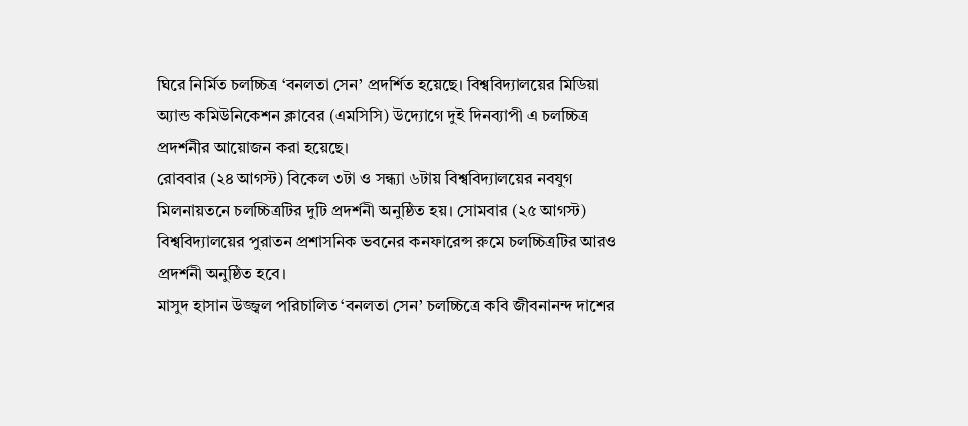ঘিরে নির্মিত চলচ্চিত্র ‘বনলতা সেন’ প্রদর্শিত হয়েছে। বিশ্ববিদ্যালয়ের মিডিয়া অ্যান্ড কমিউনিকেশন ক্লাবের (এমসিসি) উদ্যোগে দুই দিনব্যাপী এ চলচ্চিত্র প্রদর্শনীর আয়োজন করা হয়েছে।
রোববার (২৪ আগস্ট) বিকেল ৩টা ও সন্ধ্যা ৬টায় বিশ্ববিদ্যালয়ের নবযুগ মিলনায়তনে চলচ্চিত্রটির দুটি প্রদর্শনী অনুষ্ঠিত হয়। সোমবার (২৫ আগস্ট) বিশ্ববিদ্যালয়ের পুরাতন প্রশাসনিক ভবনের কনফারেন্স রুমে চলচ্চিত্রটির আরও প্রদর্শনী অনুষ্ঠিত হবে।
মাসুদ হাসান উজ্জ্বল পরিচালিত ‘বনলতা সেন’ চলচ্চিত্রে কবি জীবনানন্দ দাশের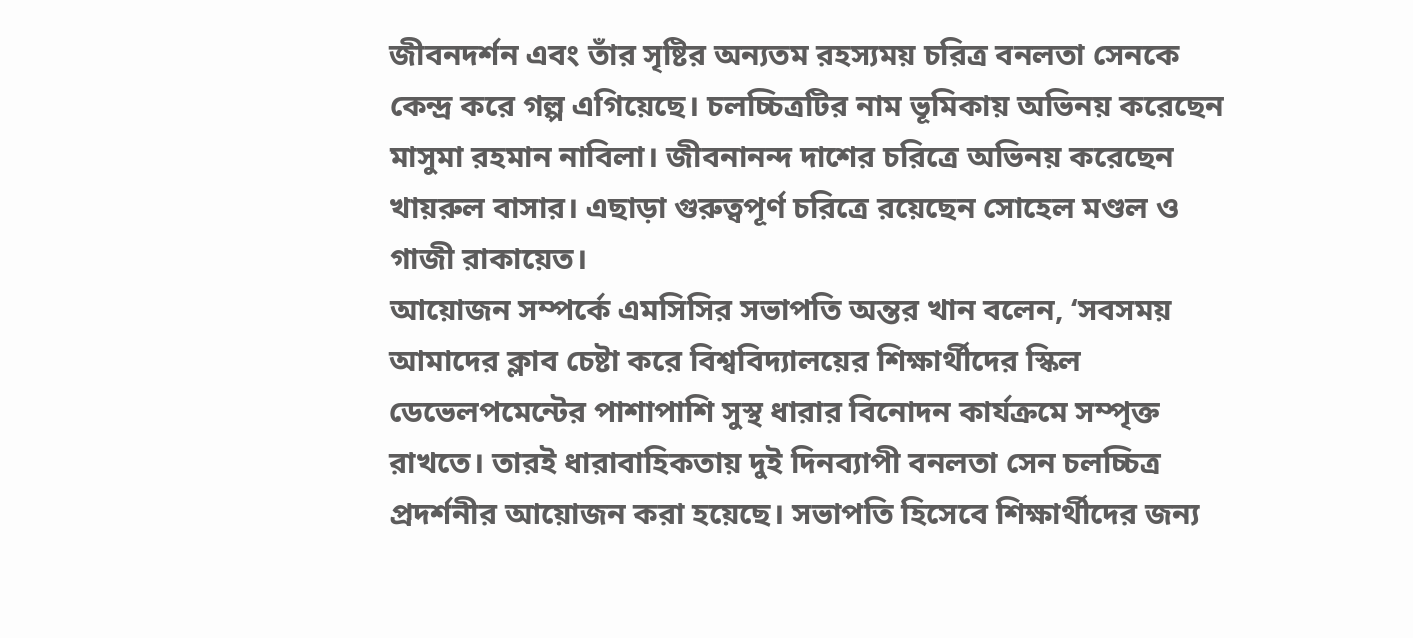জীবনদর্শন এবং তাঁর সৃষ্টির অন্যতম রহস্যময় চরিত্র বনলতা সেনকে কেন্দ্র করে গল্প এগিয়েছে। চলচ্চিত্রটির নাম ভূমিকায় অভিনয় করেছেন মাসুমা রহমান নাবিলা। জীবনানন্দ দাশের চরিত্রে অভিনয় করেছেন খায়রুল বাসার। এছাড়া গুরুত্বপূর্ণ চরিত্রে রয়েছেন সোহেল মণ্ডল ও গাজী রাকায়েত।
আয়োজন সম্পর্কে এমসিসির সভাপতি অন্তর খান বলেন, ‘সবসময় আমাদের ক্লাব চেষ্টা করে বিশ্ববিদ্যালয়ের শিক্ষার্থীদের স্কিল ডেভেলপমেন্টের পাশাপাশি সুস্থ ধারার বিনোদন কার্যক্রমে সম্পৃক্ত রাখতে। তারই ধারাবাহিকতায় দুই দিনব্যাপী বনলতা সেন চলচ্চিত্র প্রদর্শনীর আয়োজন করা হয়েছে। সভাপতি হিসেবে শিক্ষার্থীদের জন্য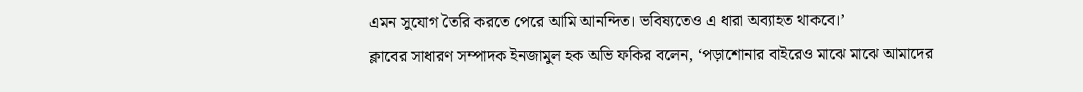এমন সুযোগ তৈরি করতে পেরে আমি আনন্দিত। ভবিষ্যতেও এ ধারা অব্যাহত থাকবে।’
ক্লাবের সাধারণ সম্পাদক ইনজামুল হক অভি ফকির বলেন, ‘পড়াশোনার বাইরেও মাঝে মাঝে আমাদের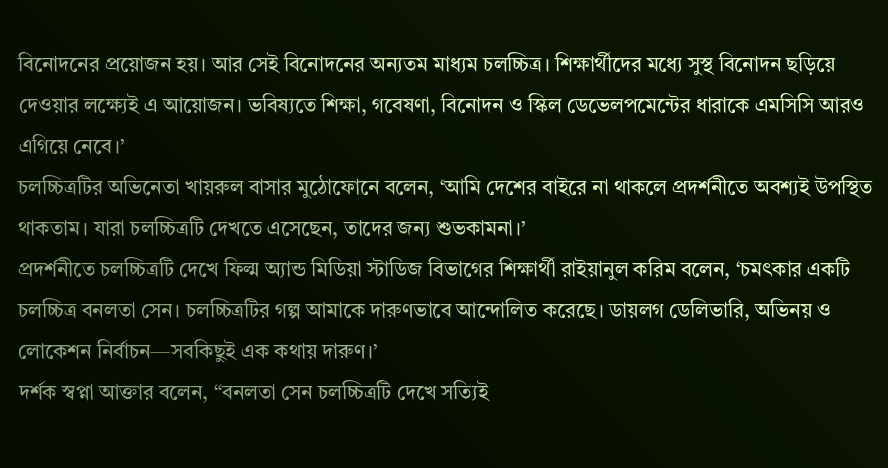বিনোদনের প্রয়োজন হয়। আর সেই বিনোদনের অন্যতম মাধ্যম চলচ্চিত্র। শিক্ষার্থীদের মধ্যে সুস্থ বিনোদন ছড়িয়ে দেওয়ার লক্ষ্যেই এ আয়োজন। ভবিষ্যতে শিক্ষা, গবেষণা, বিনোদন ও স্কিল ডেভেলপমেন্টের ধারাকে এমসিসি আরও এগিয়ে নেবে।’
চলচ্চিত্রটির অভিনেতা খায়রুল বাসার মুঠোফোনে বলেন, ‘আমি দেশের বাইরে না থাকলে প্রদর্শনীতে অবশ্যই উপস্থিত থাকতাম। যারা চলচ্চিত্রটি দেখতে এসেছেন, তাদের জন্য শুভকামনা।’
প্রদর্শনীতে চলচ্চিত্রটি দেখে ফিল্ম অ্যান্ড মিডিয়া স্টাডিজ বিভাগের শিক্ষার্থী রাইয়ানুল করিম বলেন, ‘চমৎকার একটি চলচ্চিত্র বনলতা সেন। চলচ্চিত্রটির গল্প আমাকে দারুণভাবে আন্দোলিত করেছে। ডায়লগ ডেলিভারি, অভিনয় ও লোকেশন নির্বাচন—সবকিছুই এক কথায় দারুণ।’
দর্শক স্বপ্না আক্তার বলেন, “বনলতা সেন চলচ্চিত্রটি দেখে সত্যিই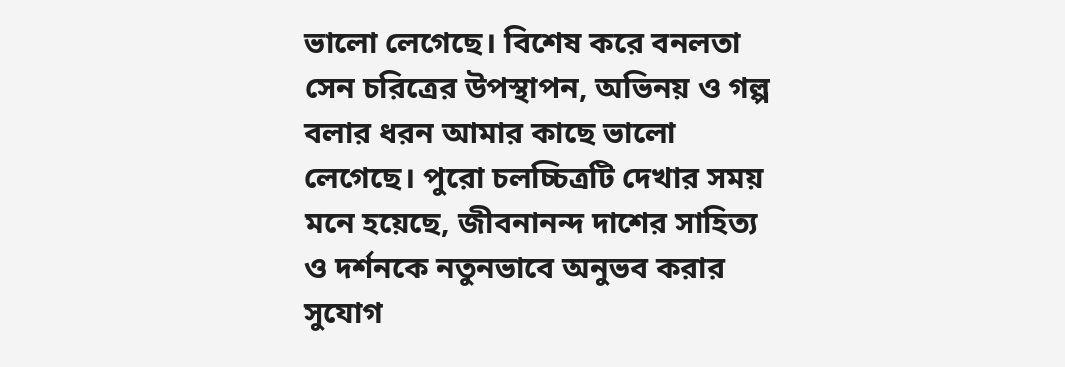ভালো লেগেছে। বিশেষ করে বনলতা সেন চরিত্রের উপস্থাপন, অভিনয় ও গল্প বলার ধরন আমার কাছে ভালো লেগেছে। পুরো চলচ্চিত্রটি দেখার সময় মনে হয়েছে, জীবনানন্দ দাশের সাহিত্য ও দর্শনকে নতুনভাবে অনুভব করার সুযোগ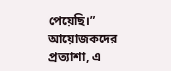পেয়েছি।”
আয়োজকদের প্রত্যাশা, এ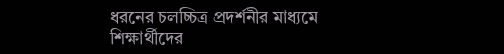ধরনের চলচ্চিত্র প্রদর্শনীর মাধ্যমে শিক্ষার্থীদের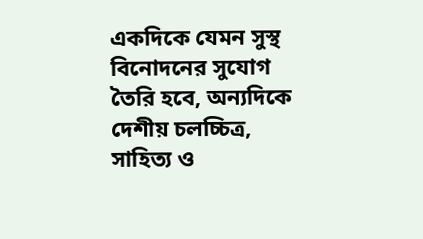একদিকে যেমন সুস্থ বিনোদনের সুযোগ তৈরি হবে, অন্যদিকে দেশীয় চলচ্চিত্র, সাহিত্য ও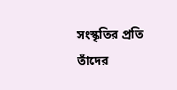সংস্কৃতির প্রতি তাঁদের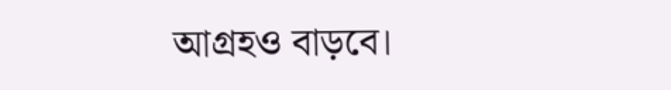আগ্রহও বাড়বে।